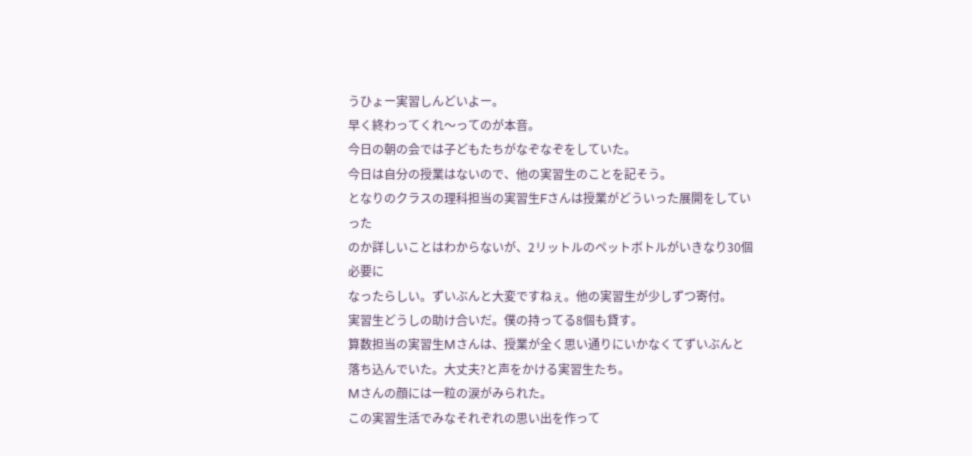うひょー実習しんどいよー。
早く終わってくれ〜ってのが本音。
今日の朝の会では子どもたちがなぞなぞをしていた。
今日は自分の授業はないので、他の実習生のことを記そう。
となりのクラスの理科担当の実習生Fさんは授業がどういった展開をしていった
のか詳しいことはわからないが、2リットルのペットボトルがいきなり30個必要に
なったらしい。ずいぶんと大変ですねぇ。他の実習生が少しずつ寄付。
実習生どうしの助け合いだ。僕の持ってる8個も貸す。
算数担当の実習生Mさんは、授業が全く思い通りにいかなくてずいぶんと
落ち込んでいた。大丈夫?と声をかける実習生たち。
Mさんの顔には一粒の涙がみられた。
この実習生活でみなそれぞれの思い出を作って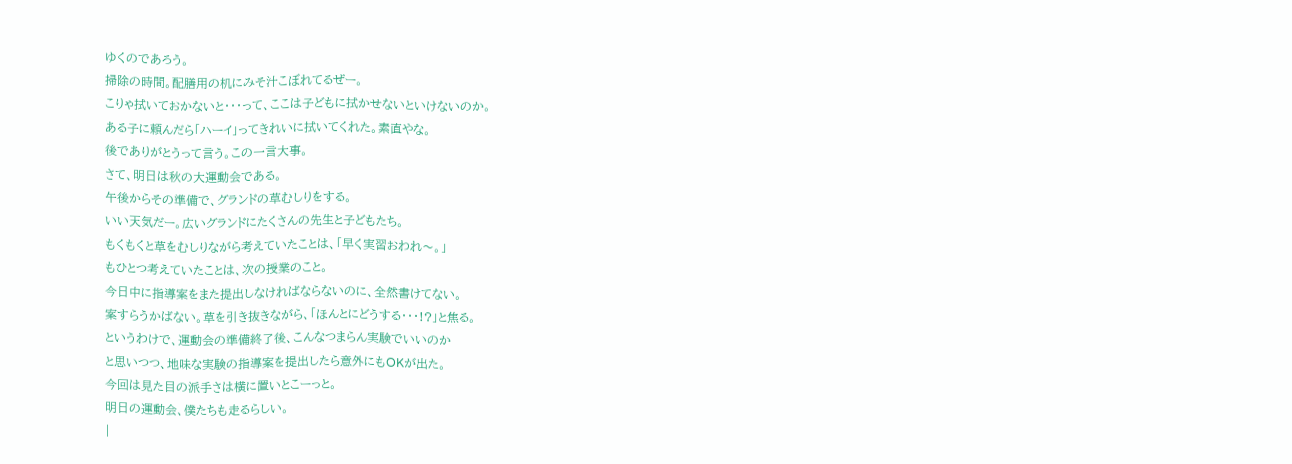ゆくのであろう。
掃除の時間。配膳用の机にみそ汁こぼれてるぜー。
こりゃ拭いておかないと・・・って、ここは子どもに拭かせないといけないのか。
ある子に頼んだら「ハーイ」ってきれいに拭いてくれた。素直やな。
後でありがとうって言う。この一言大事。
さて、明日は秋の大運動会である。
午後からその準備で、グランドの草むしりをする。
いい天気だー。広いグランドにたくさんの先生と子どもたち。
もくもくと草をむしりながら考えていたことは、「早く実習おわれ〜。」
もひとつ考えていたことは、次の授業のこと。
今日中に指導案をまた提出しなければならないのに、全然書けてない。
案すらうかばない。草を引き抜きながら、「ほんとにどうする・・・!?」と焦る。
というわけで、運動会の準備終了後、こんなつまらん実験でいいのか
と思いつつ、地味な実験の指導案を提出したら意外にもOKが出た。
今回は見た目の派手さは横に置いとこーっと。
明日の運動会、僕たちも走るらしい。
|